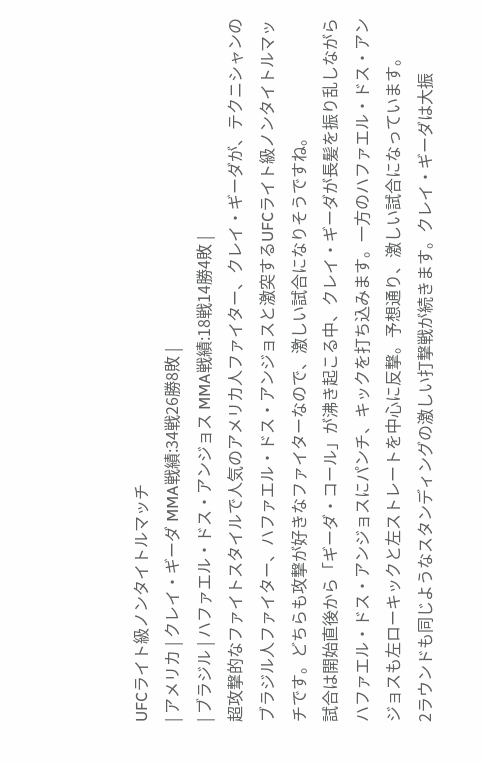UFCライト級ノンタイトルマッチ
| アメリカ | クレイ・ギーダ MMA戦績:34戦26勝8敗 |
| ブラジル | ハファエル・ドス・アンジョス MMA戦績:18戦14勝4敗 |
超攻撃的なファイトスタイルで人気のアメリカ人ファイター、クレイ・ギーダが、テクニシャンのブラジル人ファイター、ハファエル・ドス・アンジョスと激突するUFCライト級ノンタイトルマッチです。どちらも攻撃が好きなファイターなので、激しい試合になりそうですね。
試合は開始直後から「ギーダ・コール」が沸き起こる中、クレイ・ギーダが長髪を振り乱しながらハファエル・ドス・アンジョスにパンチ、キックを打ち込みます。一方のハファエル・ドス・アンジョスも左ローキックと左ストレートを中心に反撃。予想通り、激しい試合になっています。
2ラウンドも同じようなスタンディングの激しい打撃戦が続きます。クレイ・ギーダは大振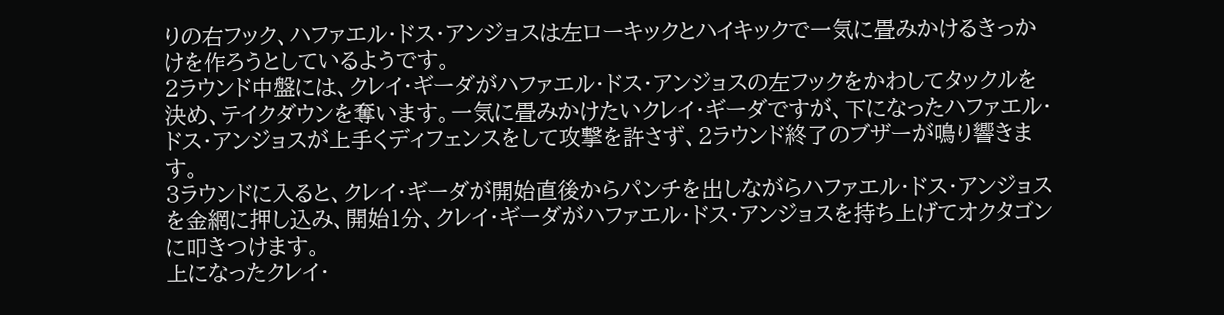りの右フック、ハファエル・ドス・アンジョスは左ローキックとハイキックで一気に畳みかけるきっかけを作ろうとしているようです。
2ラウンド中盤には、クレイ・ギーダがハファエル・ドス・アンジョスの左フックをかわしてタックルを決め、テイクダウンを奪います。一気に畳みかけたいクレイ・ギーダですが、下になったハファエル・ドス・アンジョスが上手くディフェンスをして攻撃を許さず、2ラウンド終了のブザーが鳴り響きます。
3ラウンドに入ると、クレイ・ギーダが開始直後からパンチを出しながらハファエル・ドス・アンジョスを金網に押し込み、開始1分、クレイ・ギーダがハファエル・ドス・アンジョスを持ち上げてオクタゴンに叩きつけます。
上になったクレイ・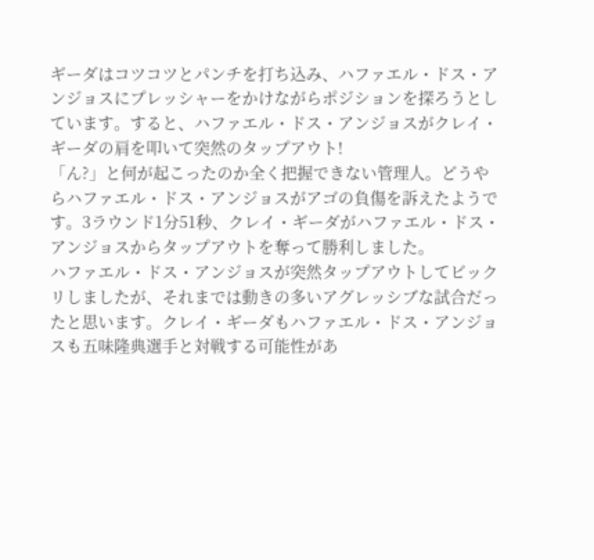ギーダはコツコツとパンチを打ち込み、ハファエル・ドス・アンジョスにプレッシャーをかけながらポジションを探ろうとしています。すると、ハファエル・ドス・アンジョスがクレイ・ギーダの肩を叩いて突然のタップアウト!
「ん?」と何が起こったのか全く把握できない管理人。どうやらハファエル・ドス・アンジョスがアゴの負傷を訴えたようです。3ラウンド1分51秒、クレイ・ギーダがハファエル・ドス・アンジョスからタップアウトを奪って勝利しました。
ハファエル・ドス・アンジョスが突然タップアウトしてビックリしましたが、それまでは動きの多いアグレッシブな試合だったと思います。クレイ・ギーダもハファエル・ドス・アンジョスも五味隆典選手と対戦する可能性があ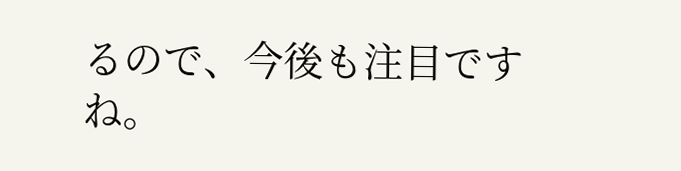るので、今後も注目ですね。